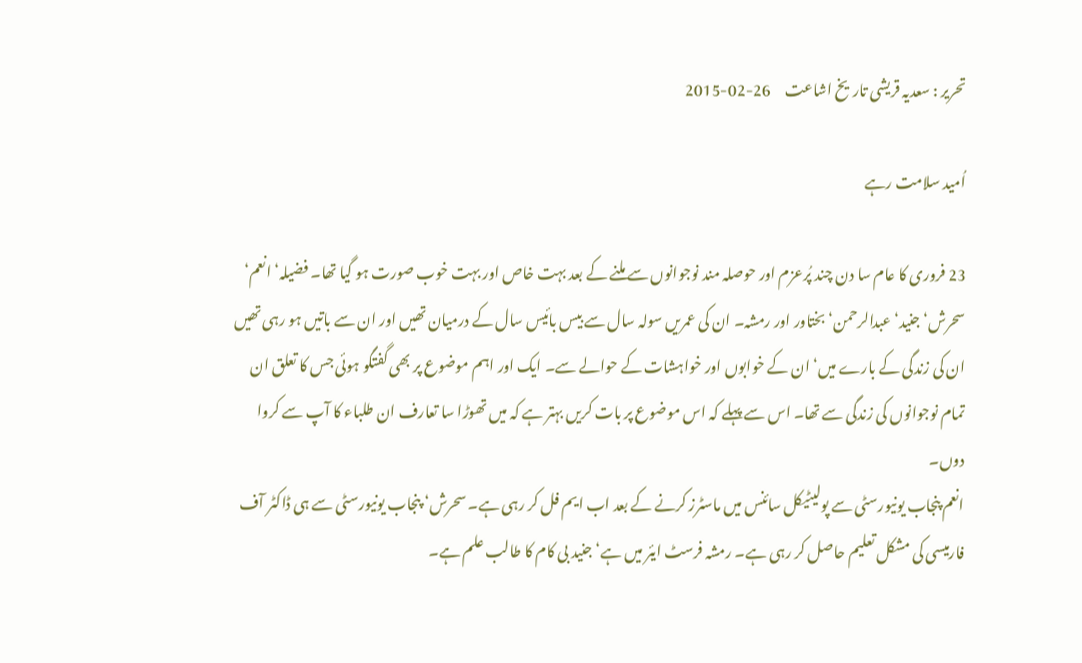تحریر : سعدیہ قریشی تاریخ اشاعت     26-02-2015

اُمید سلامت رہے

23 فروری کا عام سا دن چند پُرعزم اور حوصلہ مند نوجوانوں سے ملنے کے بعد بہت خاص اور بہت خوب صورت ہو گیا تھا۔ فضیلہ‘ انعم‘ سحرش‘ جنید‘ عبدالرحمن‘ بختاور اور رمشہ۔ ان کی عمریں سولہ سال سے بیس بائیس سال کے درمیان تھیں اور ان سے باتیں ہو رہی تھیں ان کی زندگی کے بارے میں‘ ان کے خوابوں اور خواہشات کے حوالے سے۔ ایک اور اہم موضوع پر بھی گفتگو ہوئی جس کا تعلق ان تمام نوجوانوں کی زندگی سے تھا۔ اس سے پہلے کہ اس موضوع پر بات کریں بہتر ہے کہ میں تھوڑا سا تعارف ان طلباء کا آپ سے کروا دوں۔
انعم پنجاب یونیورسٹی سے پولیٹیکل سائنس میں ماسٹرز کرنے کے بعد اب ایم فل کر رہی ہے۔ سحرش‘ پنجاب یونیورسٹی سے ہی ڈاکٹر آف فارمیسی کی مشکل تعلیم حاصل کر رہی ہے۔ رمشہ فرسٹ ایئر میں ہے‘ جنید بی کام کا طالب علم ہے۔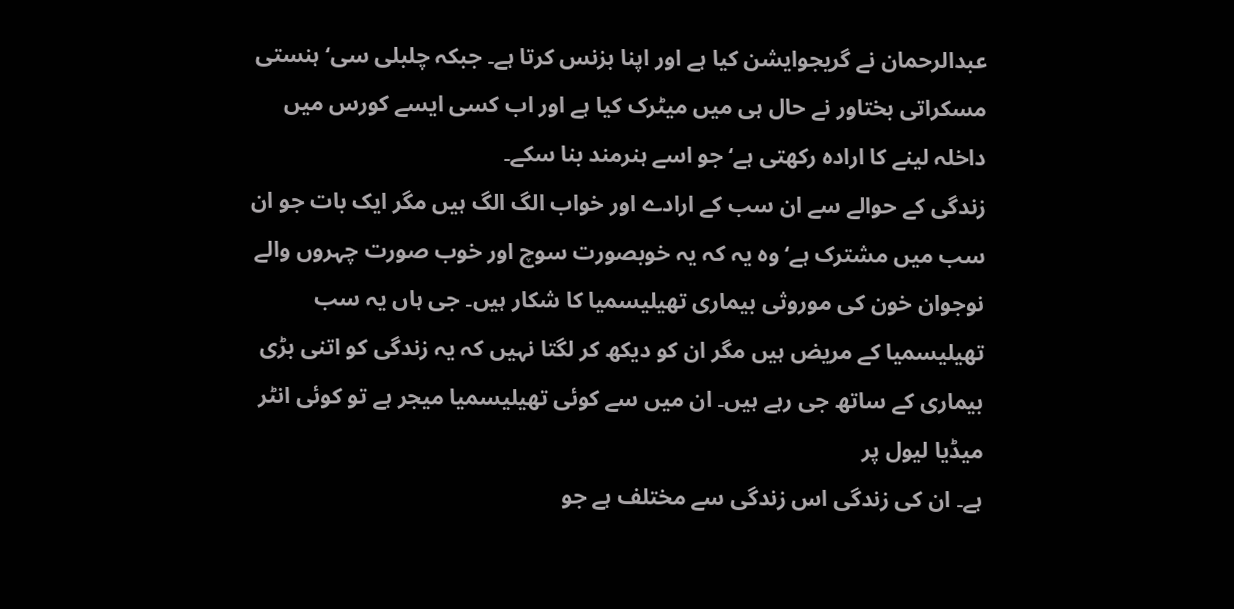عبدالرحمان نے گریجوایشن کیا ہے اور اپنا بزنس کرتا ہے۔ جبکہ چلبلی سی‘ ہنستی مسکراتی بختاور نے حال ہی میں میٹرک کیا ہے اور اب کسی ایسے کورس میں داخلہ لینے کا ارادہ رکھتی ہے‘ جو اسے ہنرمند بنا سکے۔
زندگی کے حوالے سے ان سب کے ارادے اور خواب الگ الگ ہیں مگر ایک بات جو ان سب میں مشترک ہے‘ وہ یہ کہ یہ خوبصورت سوچ اور خوب صورت چہروں والے نوجوان خون کی موروثی بیماری تھیلیسمیا کا شکار ہیں۔ جی ہاں یہ سب تھیلیسمیا کے مریض ہیں مگر ان کو دیکھ کر لگتا نہیں کہ یہ زندگی کو اتنی بڑی بیماری کے ساتھ جی رہے ہیں۔ ان میں سے کوئی تھیلیسمیا میجر ہے تو کوئی انٹر میڈیا لیول پر
ہے۔ ان کی زندگی اس زندگی سے مختلف ہے جو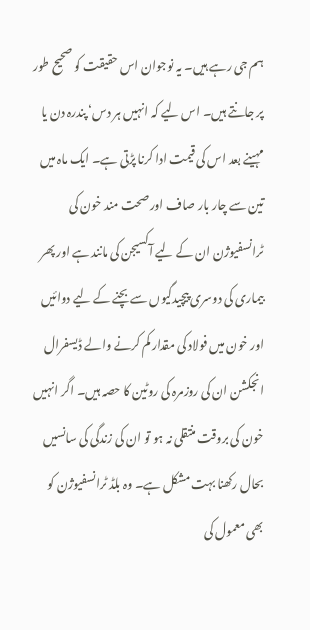ہم جی رہے ہیں۔ یہ نوجوان اس حقیقت کو صحیح طور پر جانتے ہیں۔ اس لیے کہ انہیں ہر دس‘ پندرہ دن یا مہینے بعد اس کی قیمت ادا کرنا پڑتی ہے۔ ایک ماہ میں تین سے چار بار صاف اور صحت مند خون کی ٹرانسفیوژن ان کے لیے آکسیجن کی مانند ہے اور پھر بیماری کی دوسری پیچیدگیوں سے بچنے کے لیے دوائیں اور خون میں فولاد کی مقدار کم کرنے والے ڈیسفرال انجکشن ان کی روزمرہ کی روٹین کا حصہ ہیں۔ اگر انہیں خون کی بروقت منتقلی نہ ہو تو ان کی زندگی کی سانسیں بحال رکھنا بہت مشکل ہے۔ وہ بلڈ ٹرانسفیوژن کو بھی معمول کی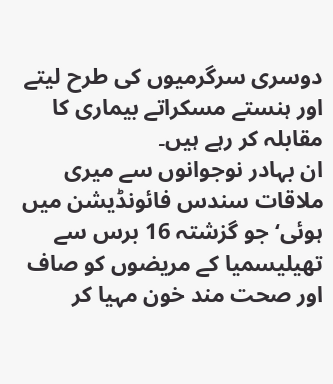دوسری سرگرمیوں کی طرح لیتے اور ہنستے مسکراتے بیماری کا مقابلہ کر رہے ہیں۔
ان بہادر نوجوانوں سے میری ملاقات سندس فائونڈیشن میں ہوئی‘ جو گزشتہ 16 برس سے تھیلیسمیا کے مریضوں کو صاف اور صحت مند خون مہیا کر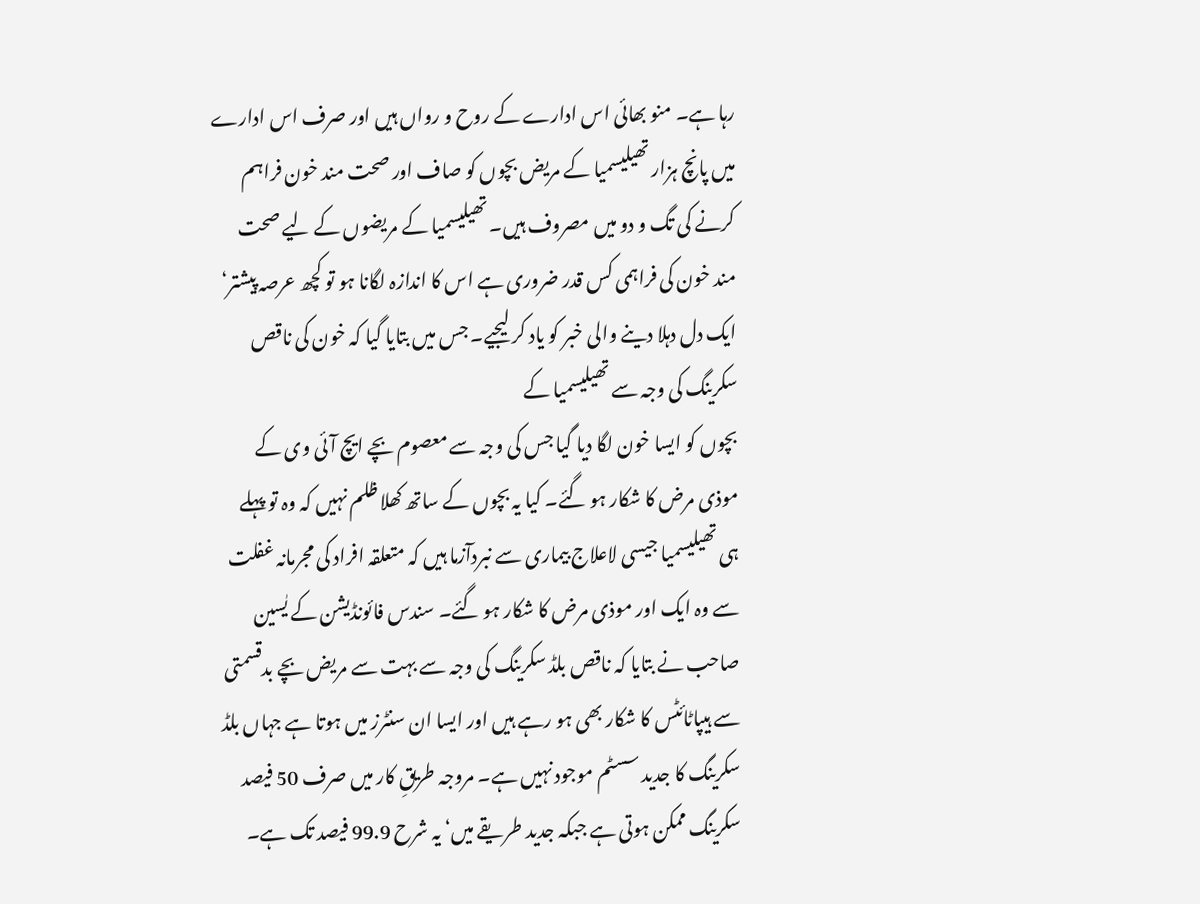رہا ہے۔ منو بھائی اس ادارے کے روح و رواں ہیں اور صرف اس ادارے میں پانچ ہزار تھیلیسمیا کے مریض بچوں کو صاف اور صحت مند خون فراہم کرنے کی تگ و دو میں مصروف ہیں۔ تھیلیسمیا کے مریضوں کے لیے صحت مند خون کی فراہمی کس قدر ضروری ہے اس کا اندازہ لگانا ہو تو کچھ عرصہ پیشتر‘ ایک دل دہلا دینے والی خبر کو یاد کر لیجیے۔ جس میں بتایا گیا کہ خون کی ناقص سکرینگ کی وجہ سے تھیلیسمیا کے
بچوں کو ایسا خون لگا دیا گیا جس کی وجہ سے معصوم بچے ایچ آئی وی کے موذی مرض کا شکار ہو گئے۔ کیا یہ بچوں کے ساتھ کھلا ظلم نہیں کہ وہ تو پہلے ہی تھیلیسمیا جیسی لاعلاج بیماری سے نبردآزما ہیں کہ متعلقہ افراد کی مجرمانہ غفلت سے وہ ایک اور موذی مرض کا شکار ہو گئے۔ سندس فائونڈیشن کے یٰسین صاحب نے بتایا کہ ناقص بلڈ سکرینگ کی وجہ سے بہت سے مریض بچے بدقسمتی سے ہیپاٹائٹس کا شکار بھی ہو رہے ہیں اور ایسا ان سنٹرز میں ہوتا ہے جہاں بلڈ سکرینگ کا جدید سسٹم موجود نہیں ہے۔ مروجہ طریقِ کار میں صرف 50 فیصد سکرینگ ممکن ہوتی ہے جبکہ جدید طریقے میں‘ یہ شرح 99.9 فیصد تک ہے۔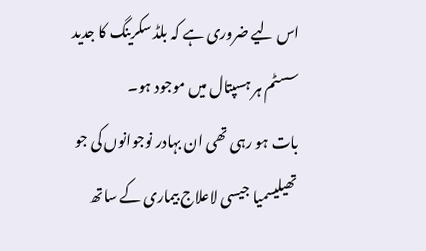اس لیے ضروری ہے کہ بلڈ سکرینگ کا جدید سسٹم ہر ہسپتال میں موجود ہو۔
بات ہو رہی تھی ان بہادر نوجوانوں کی جو تھیلیسمیا جیسی لاعلاج بیماری کے ساتھ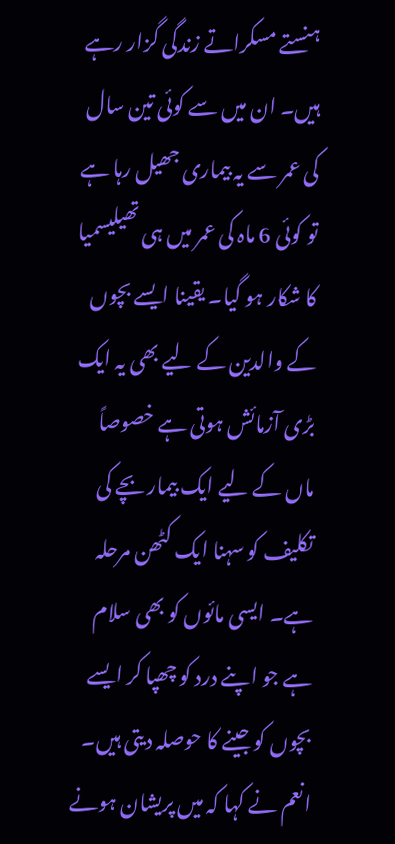ہنستے مسکراتے زندگی گزار رہے ہیں۔ ان میں سے کوئی تین سال کی عمر سے یہ بیماری جھیل رہا ہے تو کوئی 6 ماہ کی عمر میں ہی تھیلیسمیا کا شکار ہو گیا۔ یقینا ایسے بچوں کے والدین کے لیے بھی یہ ایک بڑی آزمائش ہوتی ہے خصوصاً ماں کے لیے ایک بیمار بچے کی تکلیف کو سہنا ایک کٹھن مرحلہ ہے۔ ایسی مائوں کو بھی سلام ہے جو اپنے درد کو چھپا کر ایسے بچوں کو جینے کا حوصلہ دیتی ہیں۔ انعم نے کہا کہ میں پریشان ہونے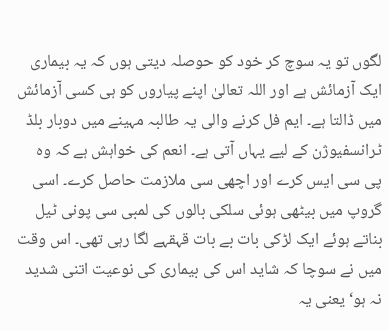لگوں تو یہ سوچ کر خود کو حوصلہ دیتی ہوں کہ یہ بیماری ایک آزمائش ہے اور اللہ تعالیٰ اپنے پیاروں کو ہی کسی آزمائش میں ڈالتا ہے۔ ایم فل کرنے والی یہ طالبہ مہینے میں دوبار بلڈ ٹرانسفیوژن کے لیے یہاں آتی ہے۔ انعم کی خواہش ہے کہ وہ پی سی ایس کرے اور اچھی سی ملازمت حاصل کرے۔ اسی گروپ میں بیٹھی ہوئی سلکی بالوں کی لمبی سی پونی ٹیل بناتے ہوئے ایک لڑکی بات بے بات قہقہے لگا رہی تھی۔ اس وقت میں نے سوچا کہ شاید اس کی بیماری کی نوعیت اتنی شدید نہ ہو‘ یعنی یہ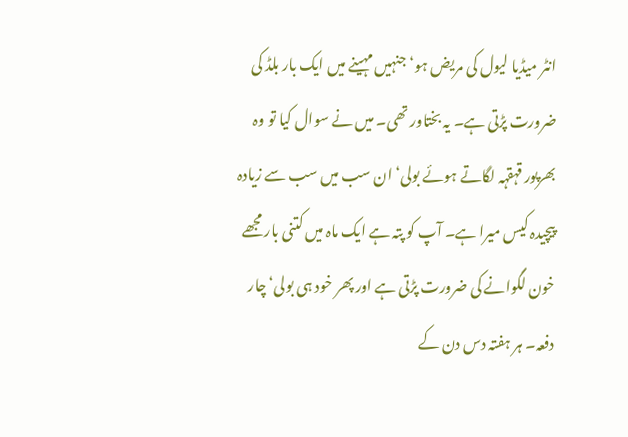انٹر میڈیا لیول کی مریض ہو‘ جنہیں مہینے میں ایک بار بلڈ کی ضرورت پڑتی ہے۔ یہ بختاور تھی۔ میں نے سوال کیا تو وہ بھرپور قہقہہ لگاتے ہوئے بولی‘ ان سب میں سب سے زیادہ پیچیدہ کیس میرا ہے۔ آپ کو پتہ ہے ایک ماہ میں کتنی بار مجھے خون لگوانے کی ضرورت پڑتی ہے اور پھر خود ہی بولی‘ چار دفعہ۔ ہر ہفتہ دس دن کے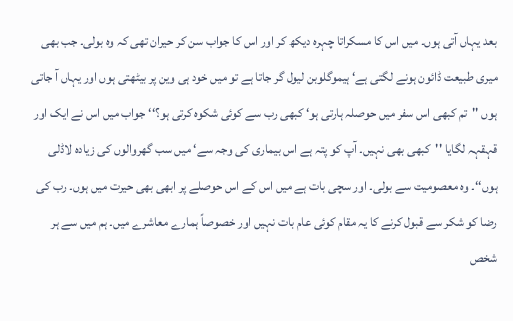بعد یہاں آتی ہوں۔ میں اس کا مسکراتا چہرہ دیکھ کر اور اس کا جواب سن کر حیران تھی کہ وہ بولی۔ جب بھی میری طبیعت ڈائون ہونے لگتی ہے‘ ہیموگلوبن لیول گر جاتا ہے تو میں خود ہی وین پر بیٹھتی ہوں اور یہاں آ جاتی ہوں ''تم کبھی اس سفر میں حوصلہ ہارتی ہو‘ کبھی رب سے کوئی شکوہ کرتی ہو؟‘‘ جواب میں اس نے ایک اور قہقہہ لگایا ''کبھی بھی نہیں۔ آپ کو پتہ ہے اس بیماری کی وجہ سے‘ میں سب گھروالوں کی زیادہ لاڈلی ہوں‘‘۔ وہ معصومیت سے بولی۔ اور سچی بات ہے میں اس کے اس حوصلے پر ابھی بھی حیرت میں ہوں۔ رب کی رضا کو شکر سے قبول کرنے کا یہ مقام کوئی عام بات نہیں اور خصوصاً ہمارے معاشرے میں۔ ہم میں سے ہر شخص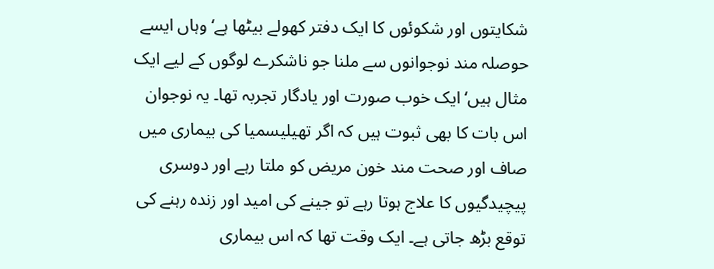شکایتوں اور شکوئوں کا ایک دفتر کھولے بیٹھا ہے‘ وہاں ایسے حوصلہ مند نوجوانوں سے ملنا جو ناشکرے لوگوں کے لیے ایک مثال ہیں‘ ایک خوب صورت اور یادگار تجربہ تھا۔ یہ نوجوان اس بات کا بھی ثبوت ہیں کہ اگر تھیلیسمیا کی بیماری میں صاف اور صحت مند خون مریض کو ملتا رہے اور دوسری پیچیدگیوں کا علاج ہوتا رہے تو جینے کی امید اور زندہ رہنے کی توقع بڑھ جاتی ہے۔ ایک وقت تھا کہ اس بیماری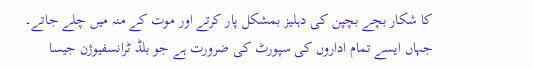کا شکار بچے بچپن کی دہلیز بمشکل پار کرتے اور موت کے منہ میں چلے جاتے۔
جہاں ایسے تمام اداروں کی سپورٹ کی ضرورت ہے جو بلڈ ٹرانسفیوژن جیسا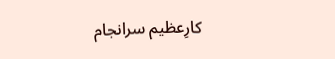کارِعظیم سرانجام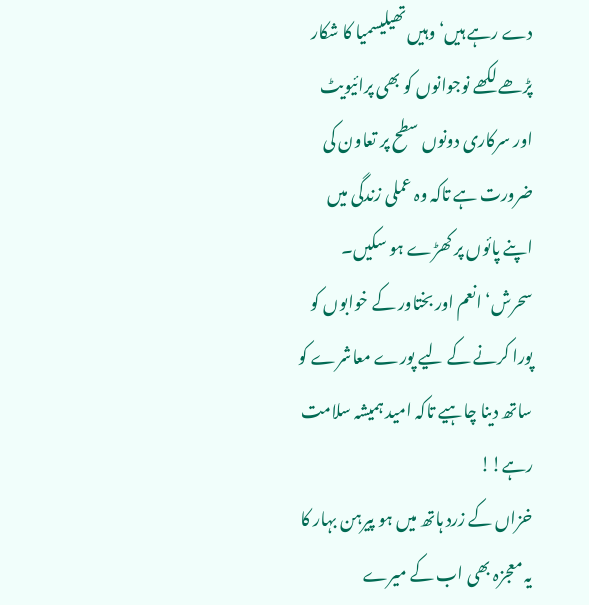دے رہے ہیں‘ وہیں تھیلیسمیا کا شکار پڑھے لکھے نوجوانوں کو بھی پرائیویٹ اور سرکاری دونوں سطح پر تعاون کی ضرورت ہے تاکہ وہ عملی زندگی میں اپنے پائوں پر کھڑے ہو سکیں۔ سحرش‘ انعم اور بختاور کے خوابوں کو پورا کرنے کے لیے پورے معاشرے کو ساتھ دینا چاہیے تاکہ امید ہمیشہ سلامت رہے!!
خزاں کے زرد ہاتھ میں ہو پیرہن بہار کا
یہ معجزہ بھی اب کے میرے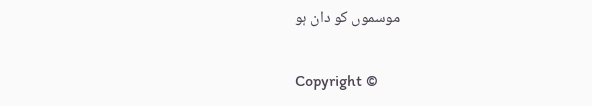موسموں کو دان ہو

Copyright ©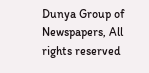Dunya Group of Newspapers, All rights reserved